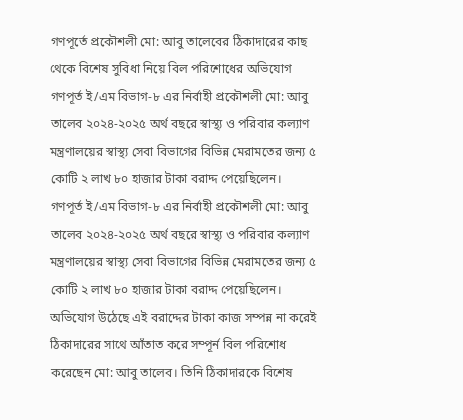গণপূর্তে প্রকৌশলী মো: আবু তালেবের ঠিকাদারের কাছ থেকে বিশেষ সুবিধা নিয়ে বিল পরিশোধের অভিযোগ
গণপূর্ত ই/এম বিভাগ-৮ এর নির্বাহী প্রকৌশলী মো: আবু তালেব ২০২৪-২০২৫ অর্থ বছরে স্বাস্থ্য ও পরিবার কল্যাণ মন্ত্রণালয়ের স্বাস্থ্য সেবা বিভাগের বিভিন্ন মেরামতের জন্য ৫ কোটি ২ লাখ ৮০ হাজার টাকা বরাদ্দ পেয়েছিলেন।
গণপূর্ত ই/এম বিভাগ-৮ এর নির্বাহী প্রকৌশলী মো: আবু তালেব ২০২৪-২০২৫ অর্থ বছরে স্বাস্থ্য ও পরিবার কল্যাণ মন্ত্রণালয়ের স্বাস্থ্য সেবা বিভাগের বিভিন্ন মেরামতের জন্য ৫ কোটি ২ লাখ ৮০ হাজার টাকা বরাদ্দ পেয়েছিলেন। অভিযোগ উঠেছে এই বরাদ্দের টাকা কাজ সম্পন্ন না করেই ঠিকাদারের সাথে আঁতাত করে সম্পূর্ন বিল পরিশোধ করেছেন মো: আবু তালেব। তিনি ঠিকাদারকে বিশেষ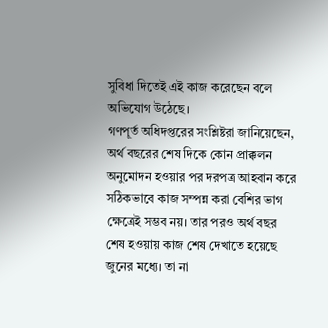সুবিধা দিতেই এই কাজ করেছেন বলে অভিযোগ উঠেছে।
গণপূর্ত অধিদপ্তরের সংশ্লিষ্টরা জানিয়েছেন, অর্থ বছরের শেষ দিকে কোন প্রাক্কলন অনুমোদন হওয়ার পর দরপত্র আহবান করে সঠিকভাবে কাজ সম্পন্ন করা বেশির ভাগ ক্ষেত্রেই সম্ভব নয়। তার পরও অর্থ বছর শেষ হওয়ায় কাজ শেষ দেখাতে হয়েছে জুনের মধ্যে। তা না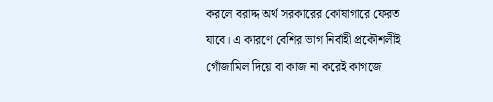করলে বরাদ্দ অর্থ সরকারের কোষাগারে ফেরত যাবে। এ কারণে বেশির ভাগ নির্বাহী প্রকৌশলীই গোঁজামিল দিয়ে বা কাজ না করেই কাগজে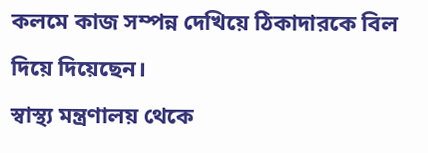কলমে কাজ সম্পন্ন দেখিয়ে ঠিকাদারকে বিল দিয়ে দিয়েছেন।
স্বাস্থ্য মন্ত্রণালয় থেকে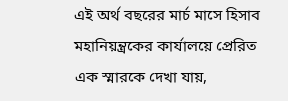এই অর্থ বছরের মার্চ মাসে হিসাব মহানিয়ন্ত্রকের কার্যালয়ে প্রেরিত এক স্মারকে দেখা যায়,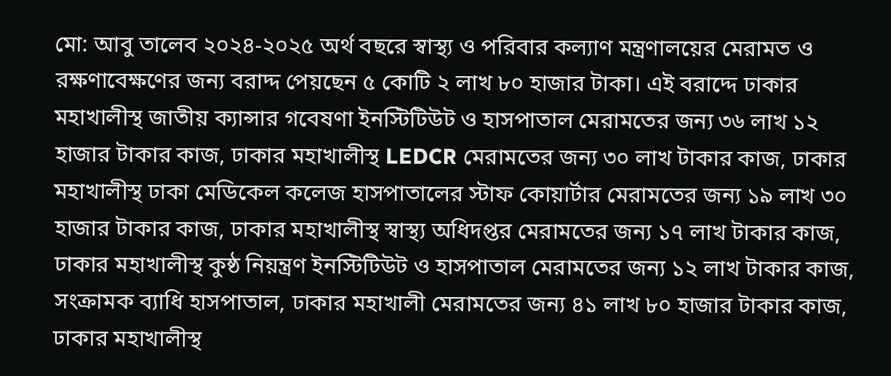মো: আবু তালেব ২০২৪-২০২৫ অর্থ বছরে স্বাস্থ্য ও পরিবার কল্যাণ মন্ত্রণালয়ের মেরামত ও রক্ষণাবেক্ষণের জন্য বরাদ্দ পেয়ছেন ৫ কোটি ২ লাখ ৮০ হাজার টাকা। এই বরাদ্দে ঢাকার মহাখালীস্থ জাতীয় ক্যান্সার গবেষণা ইনস্টিটিউট ও হাসপাতাল মেরামতের জন্য ৩৬ লাখ ১২ হাজার টাকার কাজ, ঢাকার মহাখালীস্থ LEDCR মেরামতের জন্য ৩০ লাখ টাকার কাজ, ঢাকার মহাখালীস্থ ঢাকা মেডিকেল কলেজ হাসপাতালের স্টাফ কোয়ার্টার মেরামতের জন্য ১৯ লাখ ৩০ হাজার টাকার কাজ, ঢাকার মহাখালীস্থ স্বাস্থ্য অধিদপ্তর মেরামতের জন্য ১৭ লাখ টাকার কাজ, ঢাকার মহাখালীস্থ কুষ্ঠ নিয়ন্ত্রণ ইনস্টিটিউট ও হাসপাতাল মেরামতের জন্য ১২ লাখ টাকার কাজ, সংক্রামক ব্যাধি হাসপাতাল, ঢাকার মহাখালী মেরামতের জন্য ৪১ লাখ ৮০ হাজার টাকার কাজ, ঢাকার মহাখালীস্থ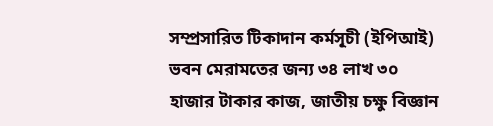সম্প্রসারিত টিকাদান কর্মসূচী (ইপিআই) ভবন মেরামতের জন্য ৩৪ লাখ ৩০ হাজার টাকার কাজ, জাতীয় চক্ষু বিজ্ঞান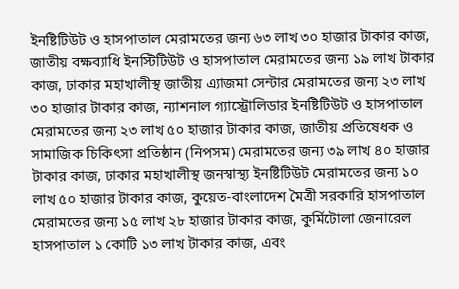ইনষ্টিটিউট ও হাসপাতাল মেরামতের জন্য ৬৩ লাখ ৩০ হাজার টাকার কাজ, জাতীয় বক্ষব্যাধি ইনস্টিটিউট ও হাসপাতাল মেরামতের জন্য ১৯ লাখ টাকার কাজ, ঢাকার মহাখালীস্থ জাতীয় এ্যাজমা সেন্টার মেরামতের জন্য ২৩ লাখ ৩০ হাজার টাকার কাজ, ন্যাশনাল গ্যাস্ট্রোলিডার ইনষ্টিটিউট ও হাসপাতাল মেরামতের জন্য ২৩ লাখ ৫০ হাজার টাকার কাজ, জাতীয় প্রতিষেধক ও সামাজিক চিকিৎসা প্রতিষ্ঠান (নিপসম) মেরামতের জন্য ৩৯ লাখ ৪০ হাজার টাকার কাজ, ঢাকার মহাখালীস্থ জনস্বাস্থ্য ইনষ্টিটিউট মেরামতের জন্য ১০ লাখ ৫০ হাজার টাকার কাজ, কুয়েত-বাংলাদেশ মৈত্রী সরকারি হাসপাতাল মেরামতের জন্য ১৫ লাখ ২৮ হাজার টাকার কাজ, কুর্মিটোলা জেনারেল হাসপাতাল ১ কোটি ১৩ লাখ টাকার কাজ, এবং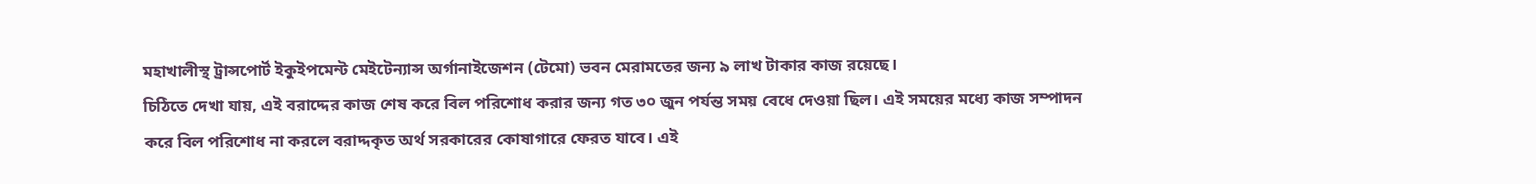মহাখালীস্থ ট্রান্সপোর্ট ইকুইপমেন্ট মেইটেন্যান্স অর্গানাইজেশন (টেমো) ভবন মেরামতের জন্য ৯ লাখ টাকার কাজ রয়েছে।
চিঠিতে দেখা যায়, এই বরাদ্দের কাজ শেষ করে বিল পরিশোধ করার জন্য গত ৩০ জুন পর্যন্ত সময় বেধে দেওয়া ছিল। এই সময়ের মধ্যে কাজ সম্পাদন করে বিল পরিশোধ না করলে বরাদ্দকৃত অর্থ সরকারের কোষাগারে ফেরত যাবে। এই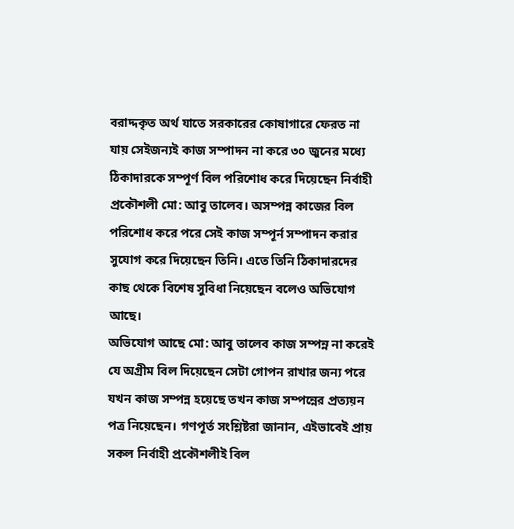বরাদ্দকৃত অর্থ যাতে সরকারের কোষাগারে ফেরত না যায় সেইজন্যই কাজ সম্পাদন না করে ৩০ জুনের মধ্যে ঠিকাদারকে সম্পূর্ণ বিল পরিশোধ করে দিয়েছেন নির্বাহী প্রকৌশলী মো: আবু তালেব। অসম্পন্ন কাজের বিল পরিশোধ করে পরে সেই কাজ সম্পূর্ন সম্পাদন করার সুযোগ করে দিয়েছেন তিনি। এতে তিনি ঠিকাদারদের কাছ থেকে বিশেষ সুবিধা নিয়েছেন বলেও অভিযোগ আছে।
অভিযোগ আছে মো: আবু তালেব কাজ সম্পন্ন না করেই যে অগ্রীম বিল দিয়েছেন সেটা গোপন রাখার জন্য পরে যখন কাজ সম্পন্ন হয়েছে তখন কাজ সম্পন্নের প্রত্যয়ন পত্র নিয়েছেন। গণপূর্ত সংশ্লিষ্টরা জানান, এইভাবেই প্রায় সকল নির্বাহী প্রকৌশলীই বিল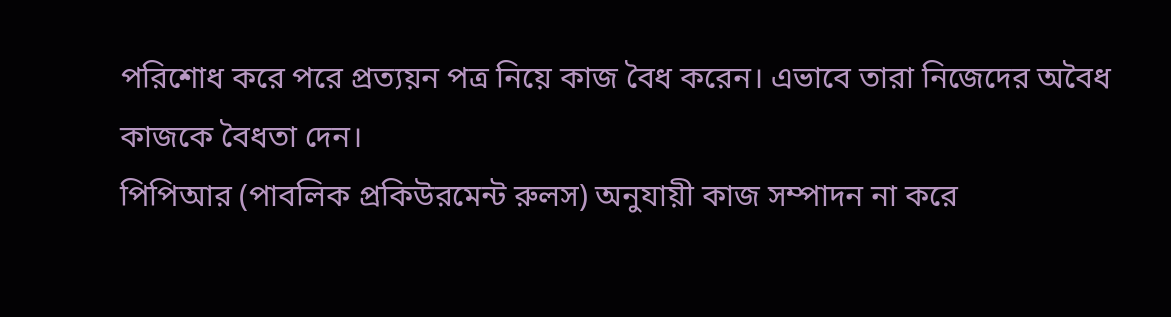পরিশোধ করে পরে প্রত্যয়ন পত্র নিয়ে কাজ বৈধ করেন। এভাবে তারা নিজেদের অবৈধ কাজকে বৈধতা দেন।
পিপিআর (পাবলিক প্রকিউরমেন্ট রুলস) অনুযায়ী কাজ সম্পাদন না করে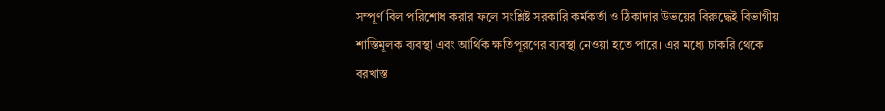সম্পূর্ণ বিল পরিশোধ করার ফলে সংশ্লিষ্ট সরকারি কর্মকর্তা ও ঠিকাদার উভয়ের বিরুদ্ধেই বিভাগীয় শাস্তিমূলক ব্যবস্থা এবং আর্থিক ক্ষতিপূরণের ব্যবস্থা নেওয়া হতে পারে। এর মধ্যে চাকরি থেকে বরখাস্ত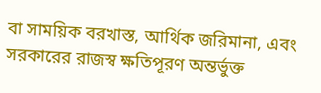বা সাময়িক বরখাস্ত, আর্থিক জরিমানা, এবং সরকারের রাজস্ব ক্ষতিপূরণ অন্তর্ভুক্ত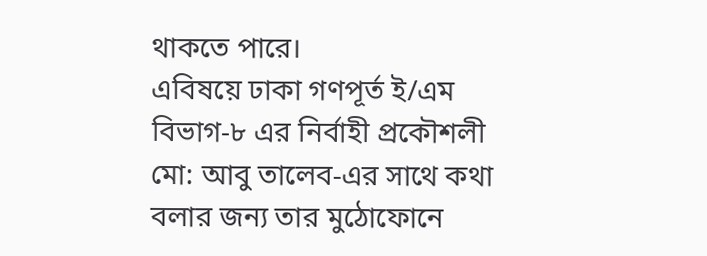থাকতে পারে।
এবিষয়ে ঢাকা গণপূর্ত ই/এম বিভাগ-৮ এর নির্বাহী প্রকৌশলী মো: আবু তালেব-এর সাথে কথা বলার জন্য তার মুঠোফোনে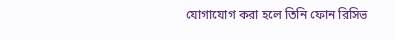যোগাযোগ করা হলে তিনি ফোন রিসিভ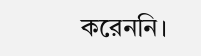করেননি।